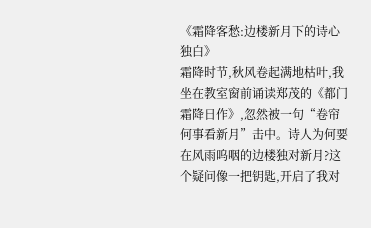《霜降客愁:边楼新月下的诗心独白》
霜降时节,秋风卷起满地枯叶,我坐在教室窗前诵读郑茂的《都门霜降日作》,忽然被一句“卷帘何事看新月”击中。诗人为何要在风雨呜咽的边楼独对新月?这个疑问像一把钥匙,开启了我对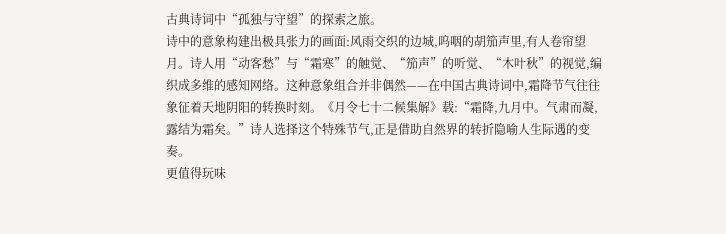古典诗词中“孤独与守望”的探索之旅。
诗中的意象构建出极具张力的画面:风雨交织的边城,呜咽的胡笳声里,有人卷帘望月。诗人用“动客愁”与“霜寒”的触觉、“笳声”的听觉、“木叶秋”的视觉,编织成多维的感知网络。这种意象组合并非偶然——在中国古典诗词中,霜降节气往往象征着天地阴阳的转换时刻。《月令七十二候集解》载:“霜降,九月中。气肃而凝,露结为霜矣。”诗人选择这个特殊节气,正是借助自然界的转折隐喻人生际遇的变奏。
更值得玩味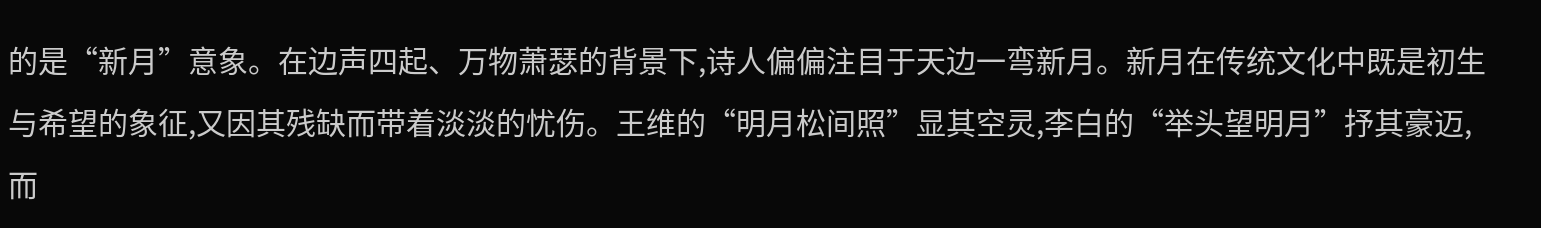的是“新月”意象。在边声四起、万物萧瑟的背景下,诗人偏偏注目于天边一弯新月。新月在传统文化中既是初生与希望的象征,又因其残缺而带着淡淡的忧伤。王维的“明月松间照”显其空灵,李白的“举头望明月”抒其豪迈,而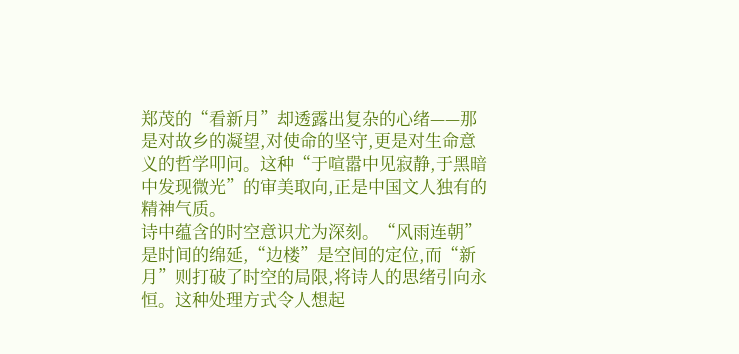郑茂的“看新月”却透露出复杂的心绪——那是对故乡的凝望,对使命的坚守,更是对生命意义的哲学叩问。这种“于喧嚣中见寂静,于黑暗中发现微光”的审美取向,正是中国文人独有的精神气质。
诗中蕴含的时空意识尤为深刻。“风雨连朝”是时间的绵延,“边楼”是空间的定位,而“新月”则打破了时空的局限,将诗人的思绪引向永恒。这种处理方式令人想起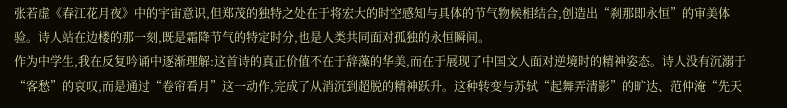张若虚《春江花月夜》中的宇宙意识,但郑茂的独特之处在于将宏大的时空感知与具体的节气物候相结合,创造出“刹那即永恒”的审美体验。诗人站在边楼的那一刻,既是霜降节气的特定时分,也是人类共同面对孤独的永恒瞬间。
作为中学生,我在反复吟诵中逐渐理解:这首诗的真正价值不在于辞藻的华美,而在于展现了中国文人面对逆境时的精神姿态。诗人没有沉溺于“客愁”的哀叹,而是通过“卷帘看月”这一动作,完成了从消沉到超脱的精神跃升。这种转变与苏轼“起舞弄清影”的旷达、范仲淹“先天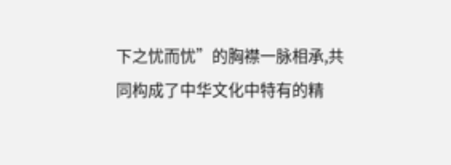下之忧而忧”的胸襟一脉相承,共同构成了中华文化中特有的精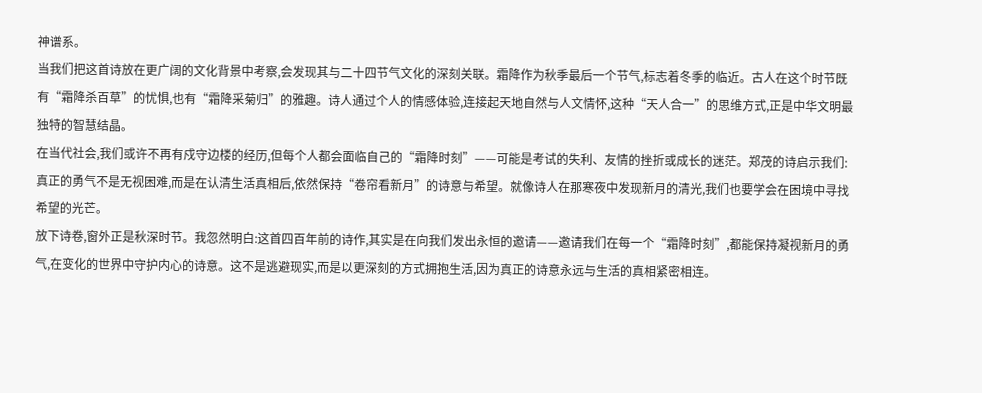神谱系。
当我们把这首诗放在更广阔的文化背景中考察,会发现其与二十四节气文化的深刻关联。霜降作为秋季最后一个节气,标志着冬季的临近。古人在这个时节既有“霜降杀百草”的忧惧,也有“霜降采菊归”的雅趣。诗人通过个人的情感体验,连接起天地自然与人文情怀,这种“天人合一”的思维方式,正是中华文明最独特的智慧结晶。
在当代社会,我们或许不再有戍守边楼的经历,但每个人都会面临自己的“霜降时刻”——可能是考试的失利、友情的挫折或成长的迷茫。郑茂的诗启示我们:真正的勇气不是无视困难,而是在认清生活真相后,依然保持“卷帘看新月”的诗意与希望。就像诗人在那寒夜中发现新月的清光,我们也要学会在困境中寻找希望的光芒。
放下诗卷,窗外正是秋深时节。我忽然明白:这首四百年前的诗作,其实是在向我们发出永恒的邀请——邀请我们在每一个“霜降时刻”,都能保持凝视新月的勇气,在变化的世界中守护内心的诗意。这不是逃避现实,而是以更深刻的方式拥抱生活,因为真正的诗意永远与生活的真相紧密相连。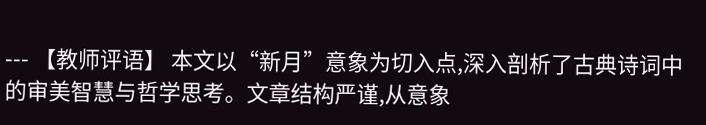--- 【教师评语】 本文以“新月”意象为切入点,深入剖析了古典诗词中的审美智慧与哲学思考。文章结构严谨,从意象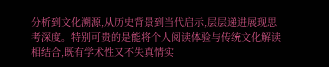分析到文化溯源,从历史背景到当代启示,层层递进展现思考深度。特别可贵的是能将个人阅读体验与传统文化解读相结合,既有学术性又不失真情实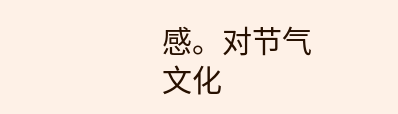感。对节气文化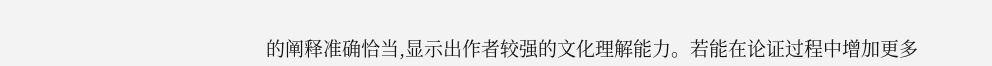的阐释准确恰当,显示出作者较强的文化理解能力。若能在论证过程中增加更多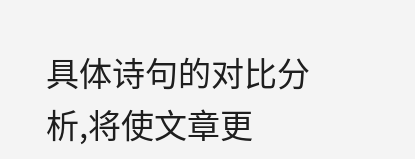具体诗句的对比分析,将使文章更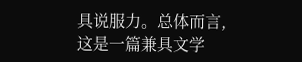具说服力。总体而言,这是一篇兼具文学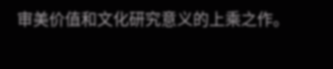审美价值和文化研究意义的上乘之作。